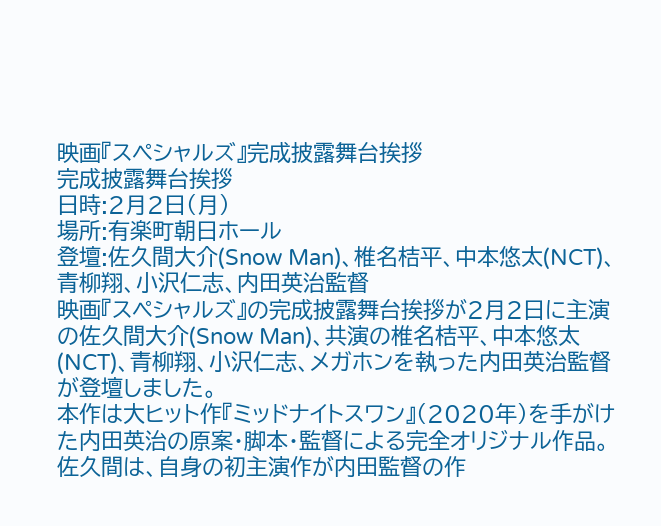映画『スペシャルズ』完成披露舞台挨拶
完成披露舞台挨拶
日時:2月2日(月)
場所:有楽町朝日ホール
登壇:佐久間大介(Snow Man)、椎名桔平、中本悠太(NCT)、青柳翔、小沢仁志、内田英治監督
映画『スペシャルズ』の完成披露舞台挨拶が2月2日に主演の佐久間大介(Snow Man)、共演の椎名桔平、中本悠太(NCT)、青柳翔、小沢仁志、メガホンを執った内田英治監督が登壇しました。
本作は大ヒット作『ミッドナイトスワン』(2020年)を手がけた内田英治の原案・脚本・監督による完全オリジナル作品。
佐久間は、自身の初主演作が内田監督の作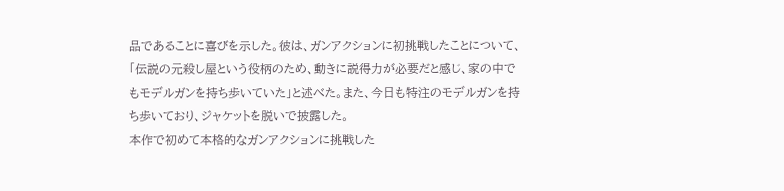品であることに喜びを示した。彼は、ガンアクションに初挑戦したことについて、「伝説の元殺し屋という役柄のため、動きに説得力が必要だと感じ、家の中でもモデルガンを持ち歩いていた」と述べた。また、今日も特注のモデルガンを持ち歩いており、ジャケットを脱いで披露した。
本作で初めて本格的なガンアクションに挑戦した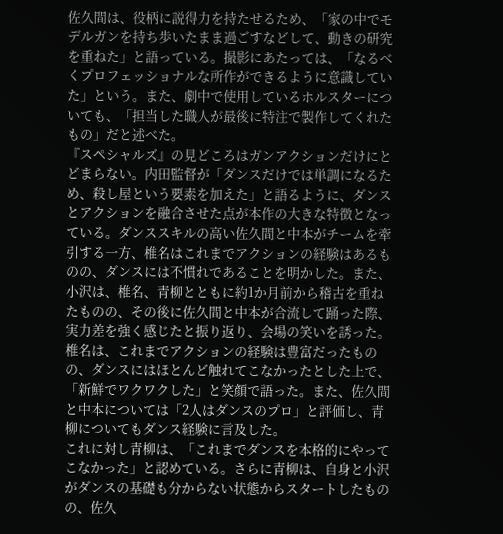佐久間は、役柄に説得力を持たせるため、「家の中でモデルガンを持ち歩いたまま過ごすなどして、動きの研究を重ねた」と語っている。撮影にあたっては、「なるべくプロフェッショナルな所作ができるように意識していた」という。また、劇中で使用しているホルスターについても、「担当した職人が最後に特注で製作してくれたもの」だと述べた。
『スペシャルズ』の見どころはガンアクションだけにとどまらない。内田監督が「ダンスだけでは単調になるため、殺し屋という要素を加えた」と語るように、ダンスとアクションを融合させた点が本作の大きな特徴となっている。ダンススキルの高い佐久間と中本がチームを牽引する一方、椎名はこれまでアクションの経験はあるものの、ダンスには不慣れであることを明かした。また、小沢は、椎名、青柳とともに約1か月前から稽古を重ねたものの、その後に佐久間と中本が合流して踊った際、実力差を強く感じたと振り返り、会場の笑いを誘った。
椎名は、これまでアクションの経験は豊富だったものの、ダンスにはほとんど触れてこなかったとした上で、「新鮮でワクワクした」と笑顔で語った。また、佐久間と中本については「2人はダンスのプロ」と評価し、青柳についてもダンス経験に言及した。
これに対し青柳は、「これまでダンスを本格的にやってこなかった」と認めている。さらに青柳は、自身と小沢がダンスの基礎も分からない状態からスタートしたものの、佐久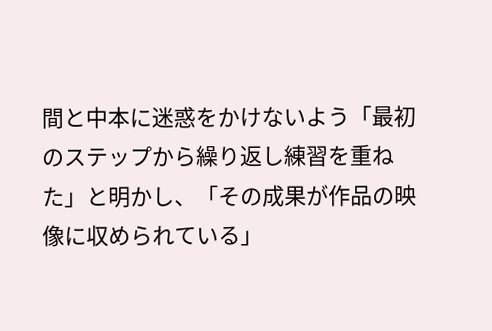間と中本に迷惑をかけないよう「最初のステップから繰り返し練習を重ねた」と明かし、「その成果が作品の映像に収められている」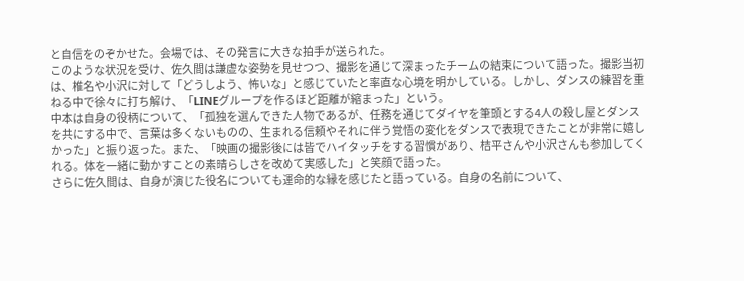と自信をのぞかせた。会場では、その発言に大きな拍手が送られた。
このような状況を受け、佐久間は謙虚な姿勢を見せつつ、撮影を通じて深まったチームの結束について語った。撮影当初は、椎名や小沢に対して「どうしよう、怖いな」と感じていたと率直な心境を明かしている。しかし、ダンスの練習を重ねる中で徐々に打ち解け、「LINEグループを作るほど距離が縮まった」という。
中本は自身の役柄について、「孤独を選んできた人物であるが、任務を通じてダイヤを筆頭とする4人の殺し屋とダンスを共にする中で、言葉は多くないものの、生まれる信頼やそれに伴う覚悟の変化をダンスで表現できたことが非常に嬉しかった」と振り返った。また、「映画の撮影後には皆でハイタッチをする習慣があり、桔平さんや小沢さんも参加してくれる。体を一緒に動かすことの素晴らしさを改めて実感した」と笑顔で語った。
さらに佐久間は、自身が演じた役名についても運命的な縁を感じたと語っている。自身の名前について、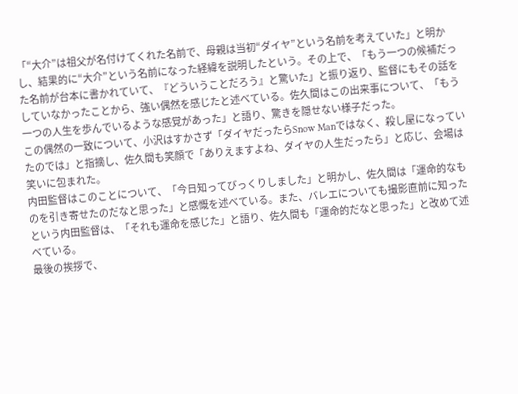「“大介”は祖父が名付けてくれた名前で、母親は当初“ダイヤ”という名前を考えていた」と明かし、結果的に“大介”という名前になった経緯を説明したという。その上で、「もう一つの候補だった名前が台本に書かれていて、『どういうことだろう』と驚いた」と振り返り、監督にもその話をしていなかったことから、強い偶然を感じたと述べている。佐久間はこの出来事について、「もう一つの人生を歩んでいるような感覚があった」と語り、驚きを隠せない様子だった。
この偶然の一致について、小沢はすかさず「ダイヤだったらSnow Manではなく、殺し屋になっていたのでは」と指摘し、佐久間も笑顔で「ありえますよね、ダイヤの人生だったら」と応じ、会場は笑いに包まれた。
内田監督はこのことについて、「今日知ってびっくりしました」と明かし、佐久間は「運命的なものを引き寄せたのだなと思った」と感慨を述べている。また、バレエについても撮影直前に知ったという内田監督は、「それも運命を感じた」と語り、佐久間も「運命的だなと思った」と改めて述べている。
最後の挨拶で、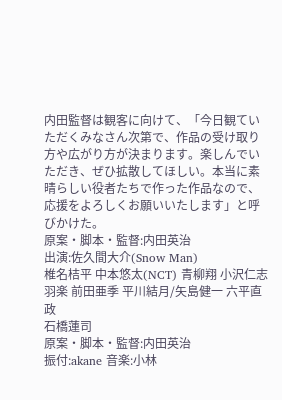内田監督は観客に向けて、「今日観ていただくみなさん次第で、作品の受け取り方や広がり方が決まります。楽しんでいただき、ぜひ拡散してほしい。本当に素晴らしい役者たちで作った作品なので、応援をよろしくお願いいたします」と呼びかけた。
原案・脚本・監督:内田英治
出演:佐久間大介(Snow Man)
椎名桔平 中本悠太(NCT) 青柳翔 小沢仁志
羽楽 前田亜季 平川結月/矢島健一 六平直政
石橋蓮司
原案・脚本・監督:内田英治
振付:akane 音楽:小林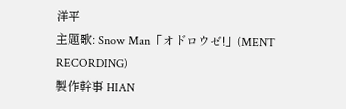洋平
主題歌: Snow Man「オドロウゼ!」(MENT RECORDING)
製作幹事 HIAN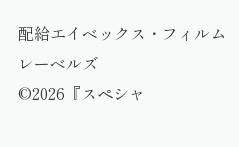配給エイベックス・フィルムレーベルズ
©2026『スペシャ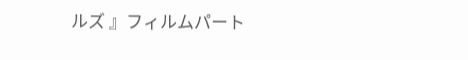ルズ 』フィルムパート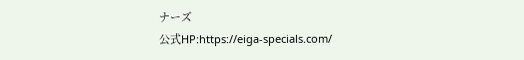ナーズ
公式HP:https://eiga-specials.com/